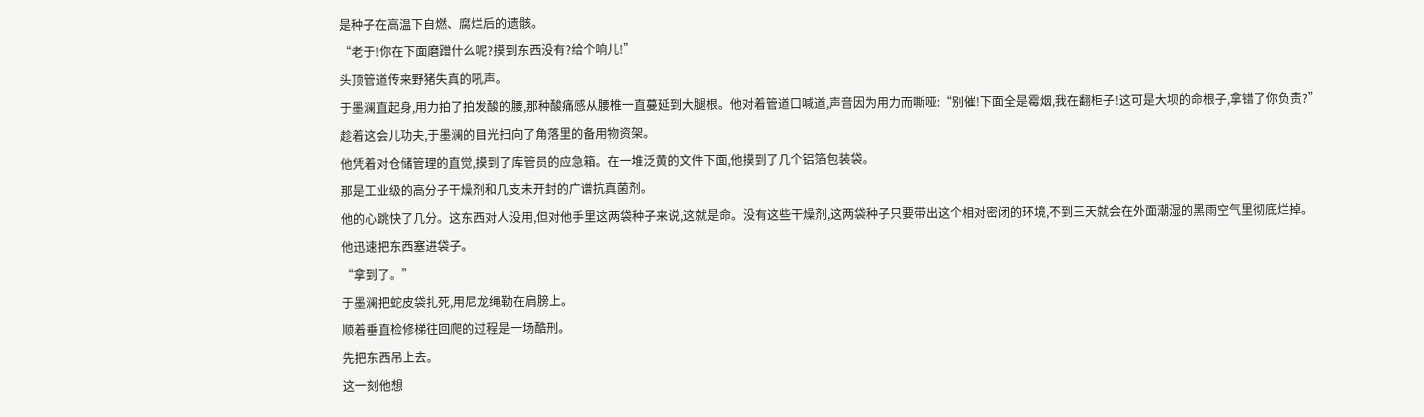是种子在高温下自燃、腐烂后的遗骸。
“老于!你在下面磨蹭什么呢?摸到东西没有?给个响儿!”
头顶管道传来野猪失真的吼声。
于墨澜直起身,用力拍了拍发酸的腰,那种酸痛感从腰椎一直蔓延到大腿根。他对着管道口喊道,声音因为用力而嘶哑:“别催!下面全是霉烟,我在翻柜子!这可是大坝的命根子,拿错了你负责?”
趁着这会儿功夫,于墨澜的目光扫向了角落里的备用物资架。
他凭着对仓储管理的直觉,摸到了库管员的应急箱。在一堆泛黄的文件下面,他摸到了几个铝箔包装袋。
那是工业级的高分子干燥剂和几支未开封的广谱抗真菌剂。
他的心跳快了几分。这东西对人没用,但对他手里这两袋种子来说,这就是命。没有这些干燥剂,这两袋种子只要带出这个相对密闭的环境,不到三天就会在外面潮湿的黑雨空气里彻底烂掉。
他迅速把东西塞进袋子。
“拿到了。”
于墨澜把蛇皮袋扎死,用尼龙绳勒在肩膀上。
顺着垂直检修梯往回爬的过程是一场酷刑。
先把东西吊上去。
这一刻他想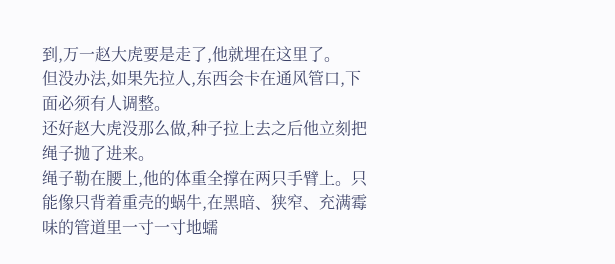到,万一赵大虎要是走了,他就埋在这里了。
但没办法,如果先拉人,东西会卡在通风管口,下面必须有人调整。
还好赵大虎没那么做,种子拉上去之后他立刻把绳子抛了进来。
绳子勒在腰上,他的体重全撑在两只手臂上。只能像只背着重壳的蜗牛,在黑暗、狭窄、充满霉味的管道里一寸一寸地蠕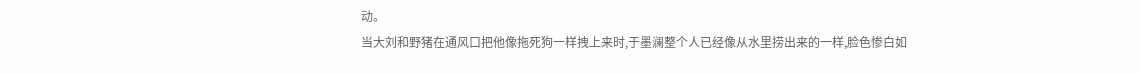动。
当大刘和野猪在通风口把他像拖死狗一样拽上来时,于墨澜整个人已经像从水里捞出来的一样,脸色惨白如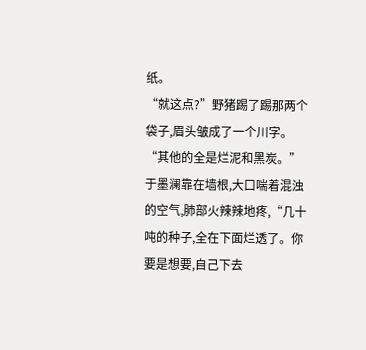纸。
“就这点?”野猪踢了踢那两个袋子,眉头皱成了一个川字。
“其他的全是烂泥和黑炭。”
于墨澜靠在墙根,大口喘着混浊的空气,肺部火辣辣地疼,“几十吨的种子,全在下面烂透了。你要是想要,自己下去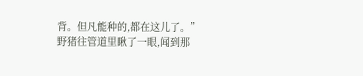背。但凡能种的,都在这儿了。”
野猪往管道里瞅了一眼,闻到那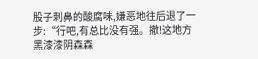股子刺鼻的酸腐味,嫌恶地往后退了一步:“行吧,有总比没有强。撤!这地方黑漆漆阴森森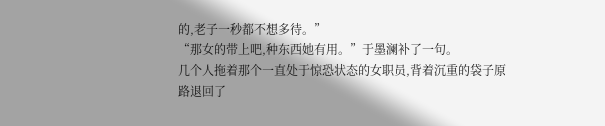的,老子一秒都不想多待。”
“那女的带上吧,种东西她有用。”于墨澜补了一句。
几个人拖着那个一直处于惊恐状态的女职员,背着沉重的袋子原路退回了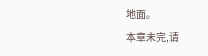地面。
本章未完,请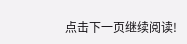点击下一页继续阅读!